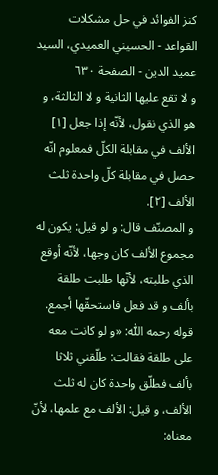كنز الفوائد في حل مشكلات القواعد - الحسيني العميدي، السيد عميد الدين - الصفحة ٦٣٠
و لا تقع عليها الثانية و لا الثالثة، و هو الذي نقول، لأنّه إذا جعل [١] الألف في مقابلة الكلّ فمعلوم انّه حصل في مقابلة كلّ واحدة ثلث الألف [٢].
و المصنّف قال: و لو قيل: يكون له مجموع الألف كان وجها، لأنّه أوقع الذي طلبته، لأنّها طلبت طلقة بألف و قد فعل فاستحقّها أجمع.
قوله رحمه اللّٰه: «و لو كانت معه على طلقة فقالت: طلّقني ثلاثا بألف فطلّق واحدة كان له ثلث الألف، و قيل: الألف مع علمها، لأنّ معناه: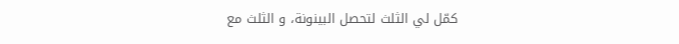كمّل لي الثلث لتحصل البينونة، و الثلث مع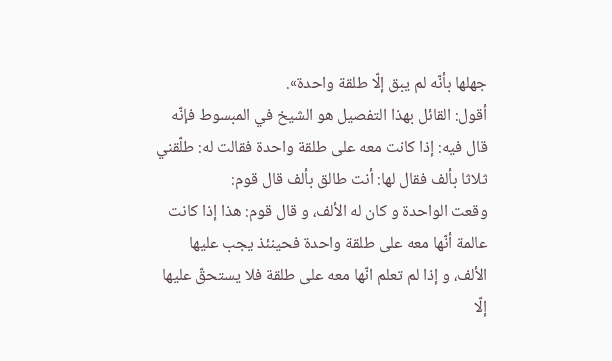جهلها بأنّه لم يبق إلّا طلقة واحدة».
أقول: القائل بهذا التفصيل هو الشيخ في المبسوط فإنّه قال فيه: إذا كانت معه على طلقة واحدة فقالت له: طلّقني ثلاثا بألف فقال لها: أنت طالق بألف قال قوم:
وقعت الواحدة و كان له الألف، و قال قوم: هذا إذا كانت عالمة أنّها معه على طلقة واحدة فحينئذ يجب عليها الألف، و إذا لم تعلم انّها معه على طلقة فلا يستحقّ عليها إلّا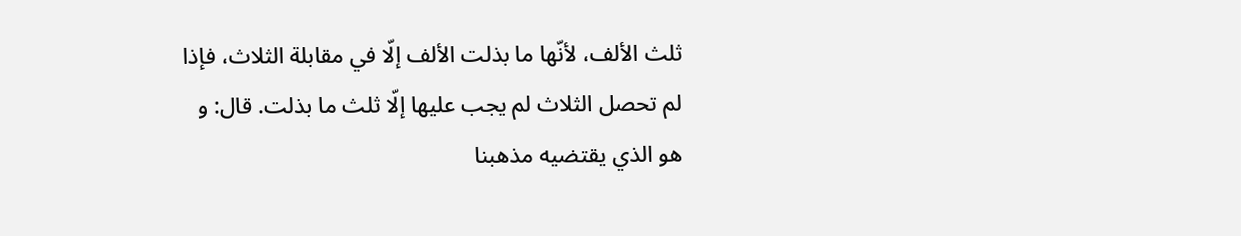ثلث الألف، لأنّها ما بذلت الألف إلّا في مقابلة الثلاث، فإذا لم تحصل الثلاث لم يجب عليها إلّا ثلث ما بذلت. قال: و هو الذي يقتضيه مذهبنا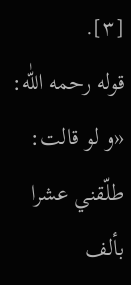[٣].
قوله رحمه اللّٰه: «و لو قالت: طلّقني عشرا بألف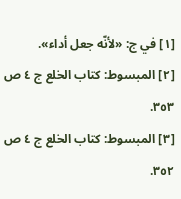[١] في ج: «لأنّه جعل أداء».
[٢] المبسوط: كتاب الخلع ج ٤ ص ٣٥٣.
[٣] المبسوط: كتاب الخلع ج ٤ ص ٣٥٢.